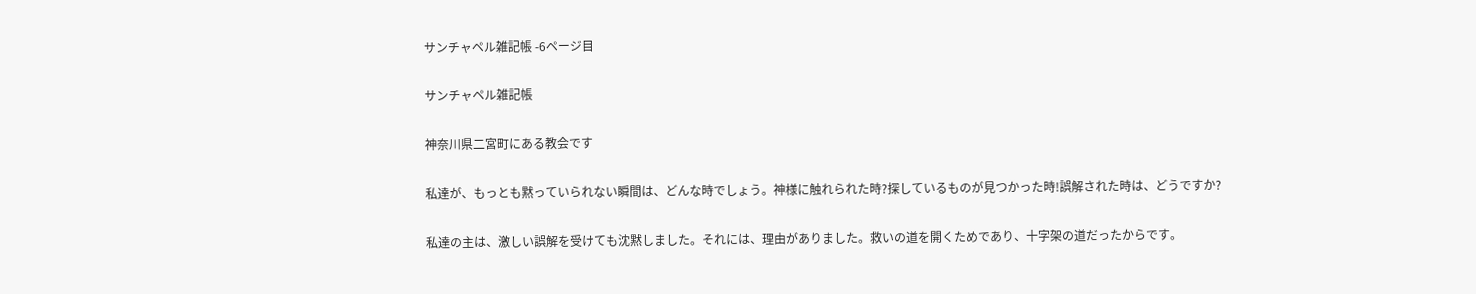サンチャペル雑記帳 -6ページ目

サンチャペル雑記帳

神奈川県二宮町にある教会です

私達が、もっとも黙っていられない瞬間は、どんな時でしょう。神様に触れられた時?探しているものが見つかった時!誤解された時は、どうですか?

私達の主は、激しい誤解を受けても沈黙しました。それには、理由がありました。救いの道を開くためであり、十字架の道だったからです。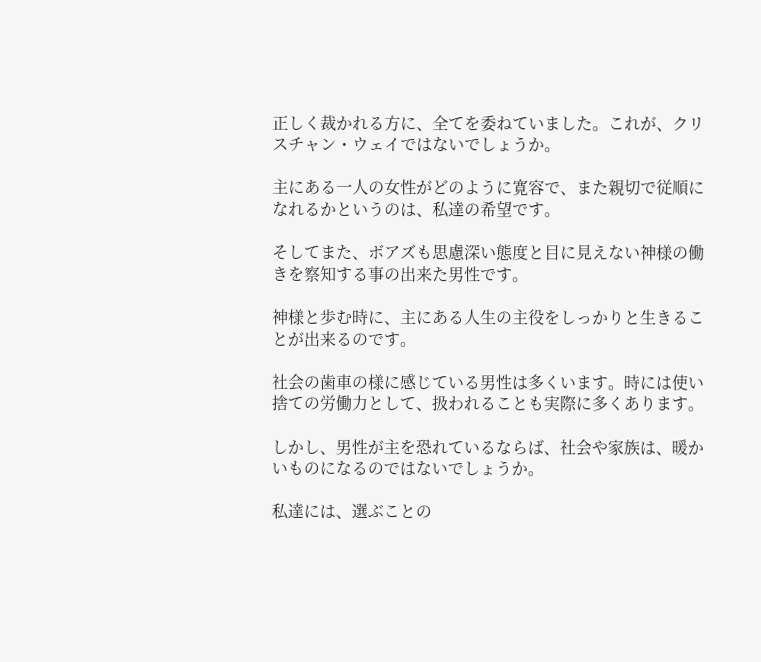正しく裁かれる方に、全てを委ねていました。これが、クリスチャン・ウェイではないでしょうか。

主にある一人の女性がどのように寛容で、また親切で従順になれるかというのは、私達の希望です。

そしてまた、ボアズも思慮深い態度と目に見えない神様の働きを察知する事の出来た男性です。

神様と歩む時に、主にある人生の主役をしっかりと生きることが出来るのです。

社会の歯車の様に感じている男性は多くいます。時には使い捨ての労働力として、扱われることも実際に多くあります。

しかし、男性が主を恐れているならば、社会や家族は、暖かいものになるのではないでしょうか。

私達には、選ぶことの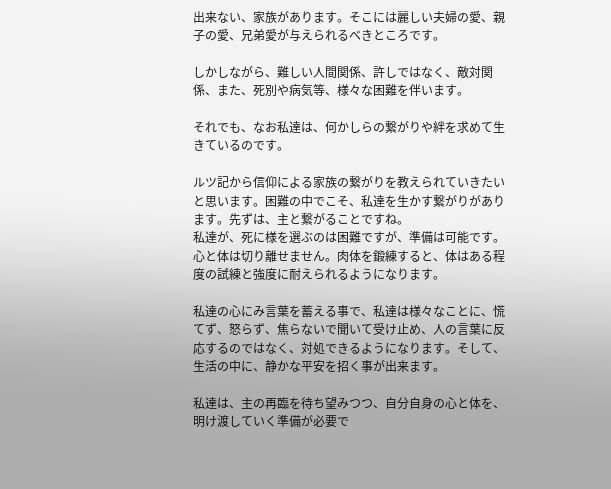出来ない、家族があります。そこには麗しい夫婦の愛、親子の愛、兄弟愛が与えられるべきところです。

しかしながら、難しい人間関係、許しではなく、敵対関係、また、死別や病気等、様々な困難を伴います。

それでも、なお私達は、何かしらの繋がりや絆を求めて生きているのです。

ルツ記から信仰による家族の繋がりを教えられていきたいと思います。困難の中でこそ、私達を生かす繋がりがあります。先ずは、主と繋がることですね。
私達が、死に様を選ぶのは困難ですが、準備は可能です。心と体は切り離せません。肉体を鍛練すると、体はある程度の試練と強度に耐えられるようになります。

私達の心にみ言葉を蓄える事で、私達は様々なことに、慌てず、怒らず、焦らないで聞いて受け止め、人の言葉に反応するのではなく、対処できるようになります。そして、生活の中に、静かな平安を招く事が出来ます。

私達は、主の再臨を待ち望みつつ、自分自身の心と体を、明け渡していく準備が必要で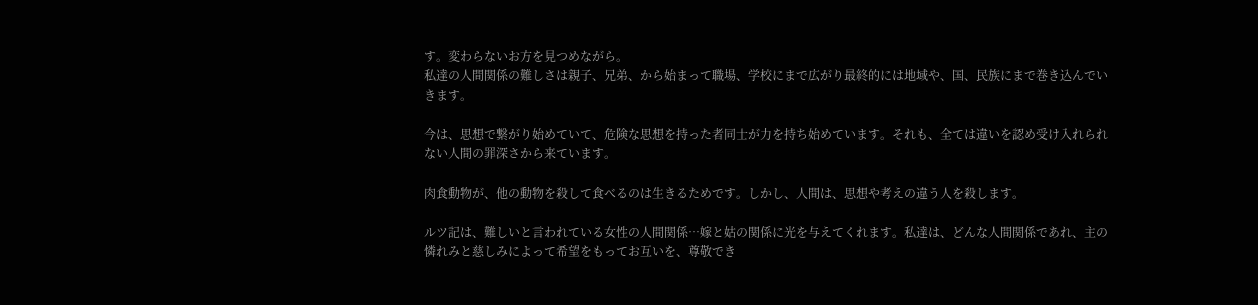す。変わらないお方を見つめながら。
私達の人間関係の難しさは親子、兄弟、から始まって職場、学校にまで広がり最終的には地域や、国、民族にまで巻き込んでいきます。

今は、思想で繋がり始めていて、危険な思想を持った者同士が力を持ち始めています。それも、全ては違いを認め受け入れられない人間の罪深さから来ています。

肉食動物が、他の動物を殺して食べるのは生きるためです。しかし、人間は、思想や考えの違う人を殺します。

ルツ記は、難しいと言われている女性の人間関係…嫁と姑の関係に光を与えてくれます。私達は、どんな人間関係であれ、主の憐れみと慈しみによって希望をもってお互いを、尊敬でき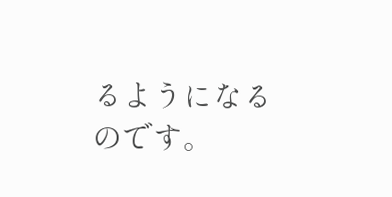るようになるのです。